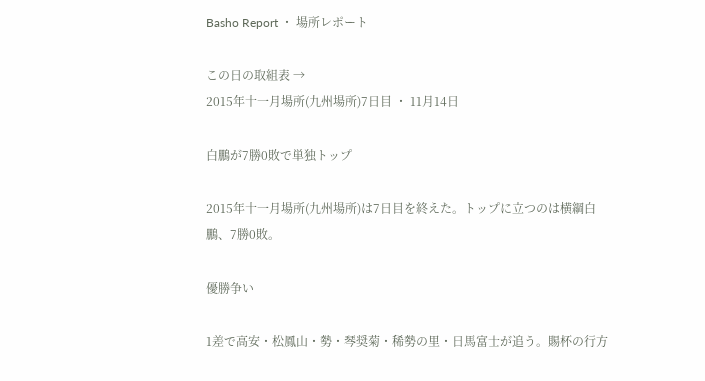Basho Report ・ 場所レポート

この日の取組表 →
2015年十一月場所(九州場所)7日目 ・ 11月14日

白鵬が7勝0敗で単独トップ

2015年十一月場所(九州場所)は7日目を終えた。トップに立つのは横綱白鵬、7勝0敗。

優勝争い

1差で高安・松鳳山・勢・琴奨菊・稀勢の里・日馬富士が追う。賜杯の行方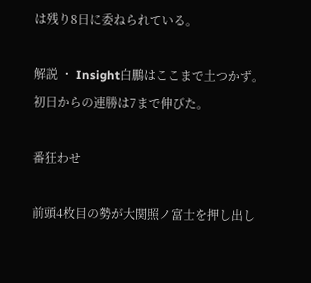は残り8日に委ねられている。

解説 ・ Insight白鵬はここまで土つかず。初日からの連勝は7まで伸びた。

番狂わせ

前頭4枚目の勢が大関照ノ富士を押し出し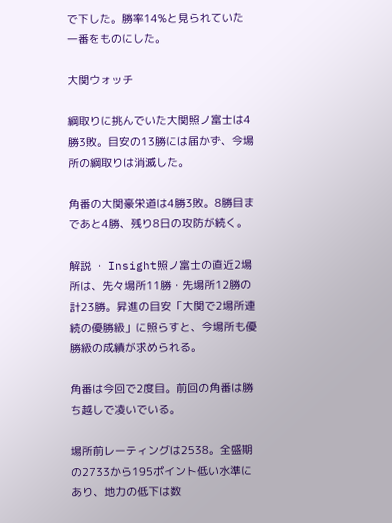で下した。勝率14%と見られていた一番をものにした。

大関ウォッチ

綱取りに挑んでいた大関照ノ富士は4勝3敗。目安の13勝には届かず、今場所の綱取りは消滅した。

角番の大関豪栄道は4勝3敗。8勝目まであと4勝、残り8日の攻防が続く。

解説 ・ Insight照ノ富士の直近2場所は、先々場所11勝・先場所12勝の計23勝。昇進の目安「大関で2場所連続の優勝級」に照らすと、今場所も優勝級の成績が求められる。

角番は今回で2度目。前回の角番は勝ち越しで凌いでいる。

場所前レーティングは2538。全盛期の2733から195ポイント低い水準にあり、地力の低下は数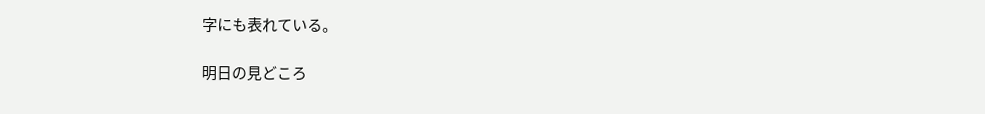字にも表れている。

明日の見どころ